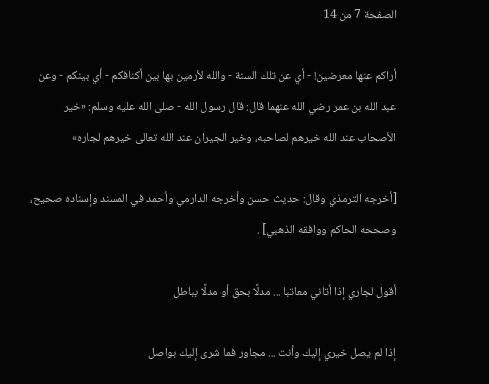الصفحة 7 من 14

أراكم عنها معرضين! - أي عن تلك السنة - والله لأرمين بها بين أكنافكم - أي بينكم - وعن عبد الله بن عمر رضي الله عنهما قال: قال رسول الله - صلى الله عليه وسلم: «خير الأصحاب عند الله خيرهم لصاحبه، وخير الجيران عند الله تعالى خيرهم لجاره»

[أخرجه الترمذي وقال: حديث حسن وأخرجه الدارمي وأحمد في المسند وإسناده صحيح، وصححه الحاكم ووافقه الذهبي] .

أقول لجاري إذا أتاني معاتبا ... مدلًا بحق أو مدلًا بباطل

إذا لم يصل خيري إليك وأنت ... مجاور فما شرى إليك بواصل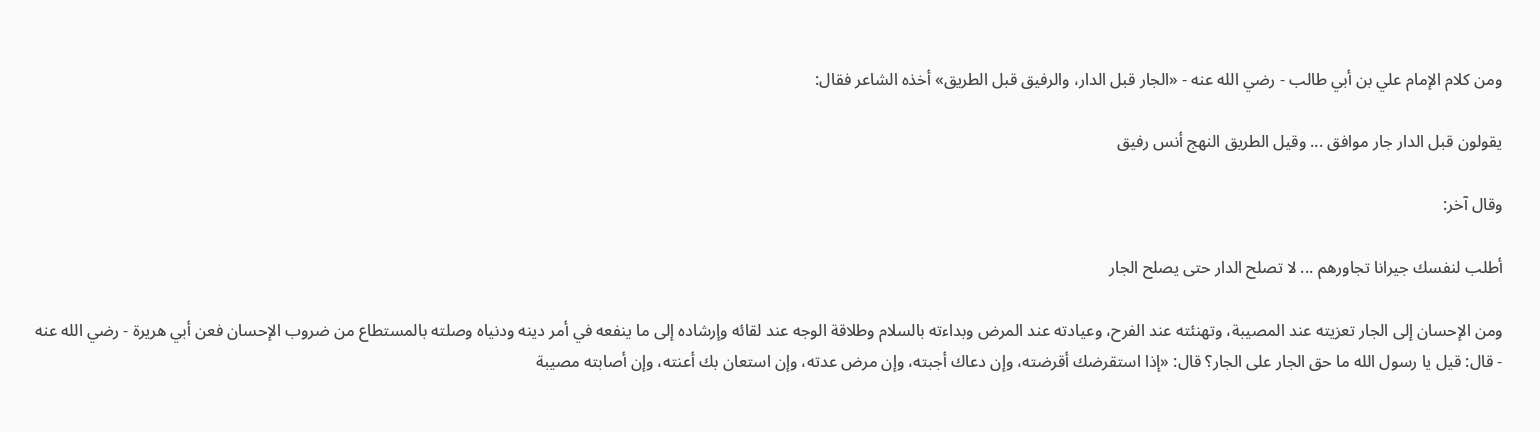ومن كلام الإمام علي بن أبي طالب - رضي الله عنه - «الجار قبل الدار، والرفيق قبل الطريق» أخذه الشاعر فقال:

يقولون قبل الدار جار موافق ... وقيل الطريق النهج أنس رفيق

وقال آخر:

أطلب لنفسك جيرانا تجاورهم ... لا تصلح الدار حتى يصلح الجار

ومن الإحسان إلى الجار تعزيته عند المصيبة، وتهنئته عند الفرح، وعيادته عند المرض وبداءته بالسلام وطلاقة الوجه عند لقائه وإرشاده إلى ما ينفعه في أمر دينه ودنياه وصلته بالمستطاع من ضروب الإحسان فعن أبي هريرة - رضي الله عنه - قال: قيل يا رسول الله ما حق الجار على الجار؟ قال: «إذا استقرضك أقرضته، وإن دعاك أجبته، وإن مرض عدته، وإن استعان بك أعنته، وإن أصابته مصيبة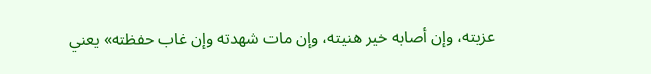عزيته، وإن أصابه خير هنيته، وإن مات شهدته وإن غاب حفظته» يعني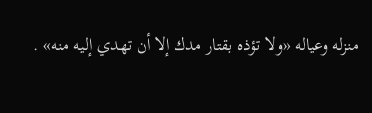منزله وعياله «ولا تؤذه بقتار مدك إلا أن تهدي إليه منه» .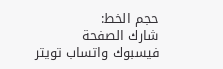حجم الخط:
شارك الصفحة
فيسبوك واتساب تويتر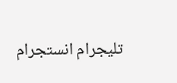تليجرام انستجرام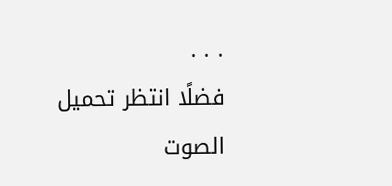. . .
فضلًا انتظر تحميل الصوت